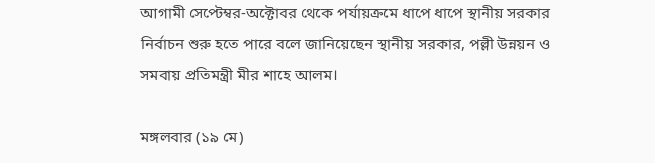আগামী সেপ্টেম্বর-অক্টোবর থেকে পর্যায়ক্রমে ধাপে ধাপে স্থানীয় সরকার নির্বাচন শুরু হতে পারে বলে জানিয়েছেন স্থানীয় সরকার, পল্লী উন্নয়ন ও সমবায় প্রতিমন্ত্রী মীর শাহে আলম।

মঙ্গলবার (১৯ মে)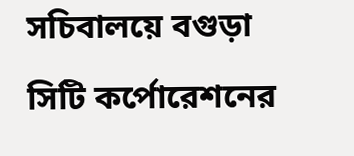সচিবালয়ে বগুড়া সিটি কর্পোরেশনের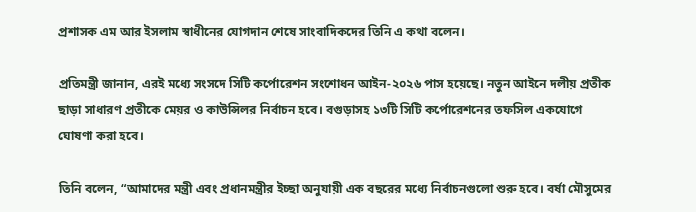প্রশাসক এম আর ইসলাম স্বাধীনের যোগদান শেষে সাংবাদিকদের তিনি এ কথা বলেন।

প্রতিমন্ত্রী জানান, এরই মধ্যে সংসদে সিটি কর্পোরেশন সংশোধন আইন-২০২৬ পাস হয়েছে। নতুন আইনে দলীয় প্রতীক ছাড়া সাধারণ প্রতীকে মেয়র ও কাউন্সিলর নির্বাচন হবে। বগুড়াসহ ১৩টি সিটি কর্পোরেশনের তফসিল একযোগে ঘোষণা করা হবে।

তিনি বলেন, “আমাদের মন্ত্রী এবং প্রধানমন্ত্রীর ইচ্ছা অনুযায়ী এক বছরের মধ্যে নির্বাচনগুলো শুরু হবে। বর্ষা মৌসুমের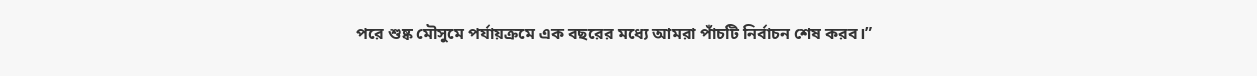পরে শুষ্ক মৌসুমে পর্যায়ক্রমে এক বছরের মধ্যে আমরা পাঁচটি নির্বাচন শেষ করব।”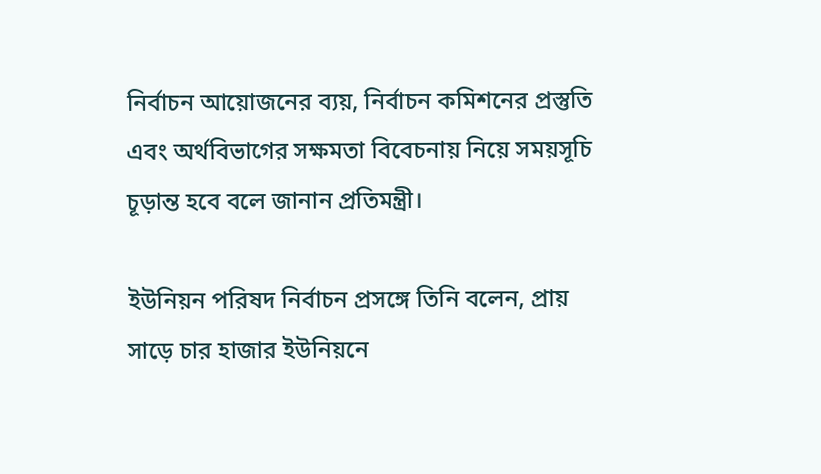নির্বাচন আয়োজনের ব্যয়, নির্বাচন কমিশনের প্রস্তুতি এবং অর্থবিভাগের সক্ষমতা বিবেচনায় নিয়ে সময়সূচি চূড়ান্ত হবে বলে জানান প্রতিমন্ত্রী।

ইউনিয়ন পরিষদ নির্বাচন প্রসঙ্গে তিনি বলেন, প্রায় সাড়ে চার হাজার ইউনিয়নে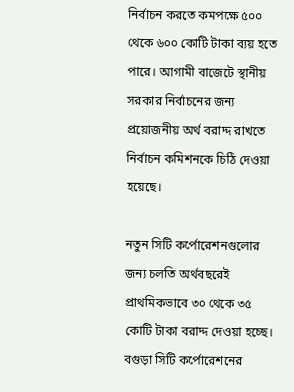নির্বাচন করতে কমপক্ষে ৫০০ থেকে ৬০০ কোটি টাকা ব্যয় হতে পারে। আগামী বাজেটে স্থানীয় সরকার নির্বাচনের জন্য প্রয়োজনীয় অর্থ বরাদ্দ রাখতে নির্বাচন কমিশনকে চিঠি দেওয়া হয়েছে।

নতুন সিটি কর্পোরেশনগুলোর জন্য চলতি অর্থবছরেই প্রাথমিকভাবে ৩০ থেকে ৩৫ কোটি টাকা বরাদ্দ দেওয়া হচ্ছে। বগুড়া সিটি কর্পোরেশনের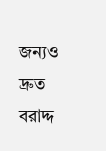জন্যও দ্রুত বরাদ্দ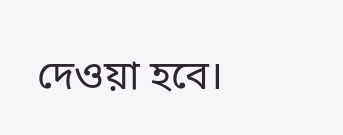দেওয়া হবে।